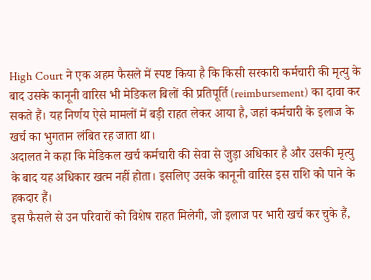High Court ने एक अहम फैसले में स्पष्ट किया है कि किसी सरकारी कर्मचारी की मृत्यु के बाद उसके कानूनी वारिस भी मेडिकल बिलों की प्रतिपूर्ति (reimbursement) का दावा कर सकते हैं। यह निर्णय ऐसे मामलों में बड़ी राहत लेकर आया है, जहां कर्मचारी के इलाज के खर्च का भुगतान लंबित रह जाता था।
अदालत ने कहा कि मेडिकल खर्च कर्मचारी की सेवा से जुड़ा अधिकार है और उसकी मृत्यु के बाद यह अधिकार खत्म नहीं होता। इसलिए उसके कानूनी वारिस इस राशि को पाने के हकदार हैं।
इस फैसले से उन परिवारों को विशेष राहत मिलेगी, जो इलाज पर भारी खर्च कर चुके हैं,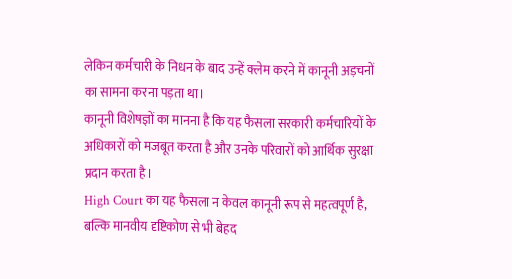लेकिन कर्मचारी के निधन के बाद उन्हें क्लेम करने में कानूनी अड़चनों का सामना करना पड़ता था।
कानूनी विशेषज्ञों का मानना है कि यह फैसला सरकारी कर्मचारियों के अधिकारों को मजबूत करता है और उनके परिवारों को आर्थिक सुरक्षा प्रदान करता है।
High Court का यह फैसला न केवल कानूनी रूप से महत्वपूर्ण है, बल्कि मानवीय दृष्टिकोण से भी बेहद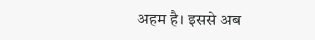अहम है। इससे अब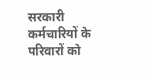सरकारी कर्मचारियों के परिवारों को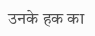उनके हक का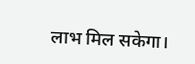लाभ मिल सकेगा।